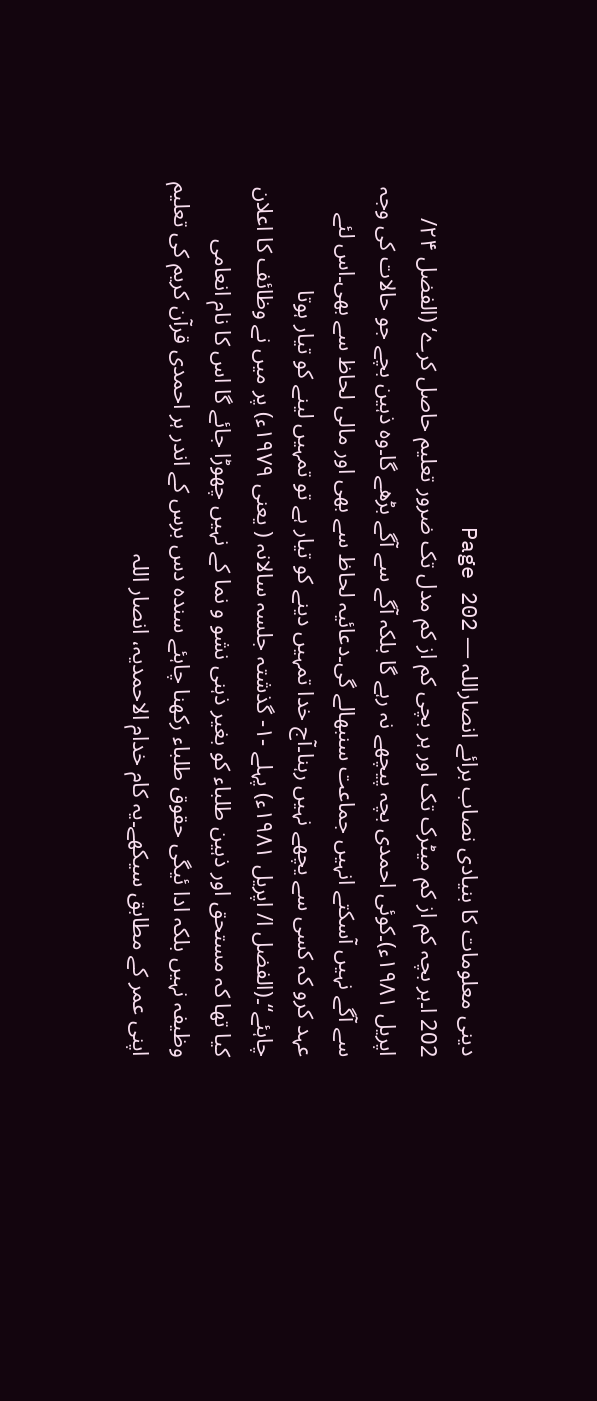دینی معلومات کا بنیادی نصاب برائے انصاراللہ — Page 202
202 ا۔ہر بچہ کم از کم میٹرک تک اور ہر بچی کم از کم مدل تک ضرور تعلیم حاصل کرے‘ (الفضل ۲۴/ اپریل ۱۹۸۱ء)۔کوئی احمدی بچہ پیچھے نہ رہے گا بلکہ آگے سے آگے بڑھے گا۔وہ ذہین بچے جو حالات کی وجہ سے آگے نہیں آسکتے انہیں جماعت سنبھالے گی۔دعائیہ لحاظ سے بھی اور مالی لحاظ سے بھی۔اس لئے عہد کرو کہ کسی سے یچھے نہیں رہنا۔آج خدا تمہیں دینے کو تیار ہے تو تمہیں لینے کو تیار ہوتا چاہئے“۔(الفضل ا/ اپریل ۱۹۸۱ء) پہلے -۱- گذشتہ جلسہ سالانہ ( یعنی ۱۹۷۹ء) پر میں نے وظائف کا اعلان کیا تھا کہ مستحق اور ذہین طلباء کو بغیر ذہنی نشو و نما کے نہیں چھوڑا جائے گا اس کا نام انعامی وظیفہ نہیں بلکہ ادا ئیگی حقوق طلباء رکھنا چاہئے سندہ دس برس کے اندر ہر احمدی قرآن کریم کی تعلیم اپنی عمر کے مطابق سیکھے۔یہ کام خدام الاحمدیہ، انصار اللہ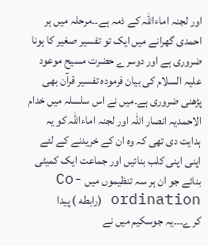اور لجنہ اماءاللہ کے ذمہ ہے۔۔مرحلہ میں ہر احمدی گھرانے میں ایک تو تفسیر صغیر کا ہونا ضروری ہے اور دوسرے حضرت مسیح موعود علیہ السلام کی بیان فرمودہ تفسیر قرآن بھی پڑھنی ضروری ہے۔میں نے اس سلسلہ میں خدام الاحمدیہ انصار اللہ اور لجنہ اماءاللہ کو یہ ہدایت دی تھی کہ وہ ان کے خریدنے کے لئے اپنی اپنی کلب بنائیں اور جماعت ایک کمیٹی بنائے جو ان ہر سہ تنظیموں میں Co-ordination (رابطه ) پیدا کرے۔۔۔یہ جوسکیم میں نے